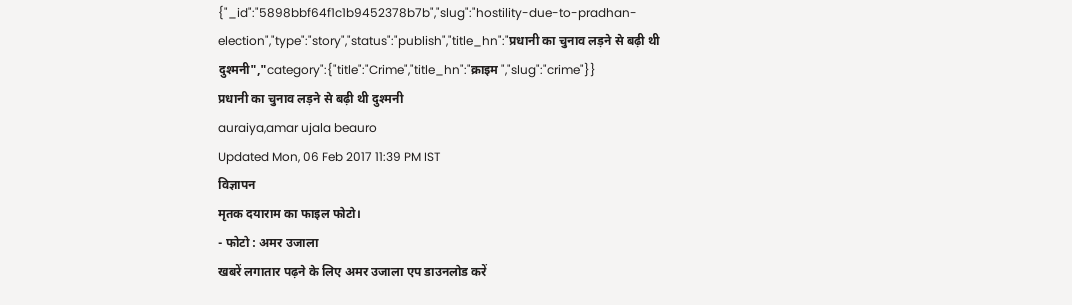{"_id":"5898bbf64f1c1b9452378b7b","slug":"hostility-due-to-pradhan-election","type":"story","status":"publish","title_hn":"प्रधानी का चुनाव लड़ने से बढ़ी थी दुश्मनी","category":{"title":"Crime","title_hn":"क्राइम ","slug":"crime"}}
प्रधानी का चुनाव लड़ने से बढ़ी थी दुश्मनी
auraiya,amar ujala beauro
Updated Mon, 06 Feb 2017 11:39 PM IST
विज्ञापन
मृतक दयाराम का फाइल फोटो।
- फोटो : अमर उजाला
खबरें लगातार पढ़ने के लिए अमर उजाला एप डाउनलोड करें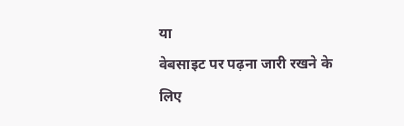या
वेबसाइट पर पढ़ना जारी रखने के लिए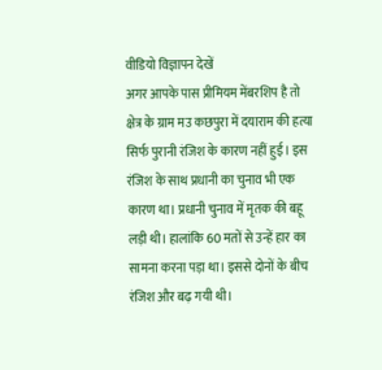वीडियो विज्ञापन देखें
अगर आपके पास प्रीमियम मेंबरशिप है तो
क्षेत्र के ग्राम मउ कछपुरा में दयाराम की हत्या सिर्फ पुरानी रंजिश के कारण नहीं हुई। इस रंजिश के साथ प्रधानी का चुनाव भी एक कारण था। प्रधानी चुनाव में मृतक की बहू लड़ी थी। हालांकि 60 मतों से उन्हें हार का सामना करना पड़ा था। इससे दोनों के बीच रंजिश और बढ़ गयी थी।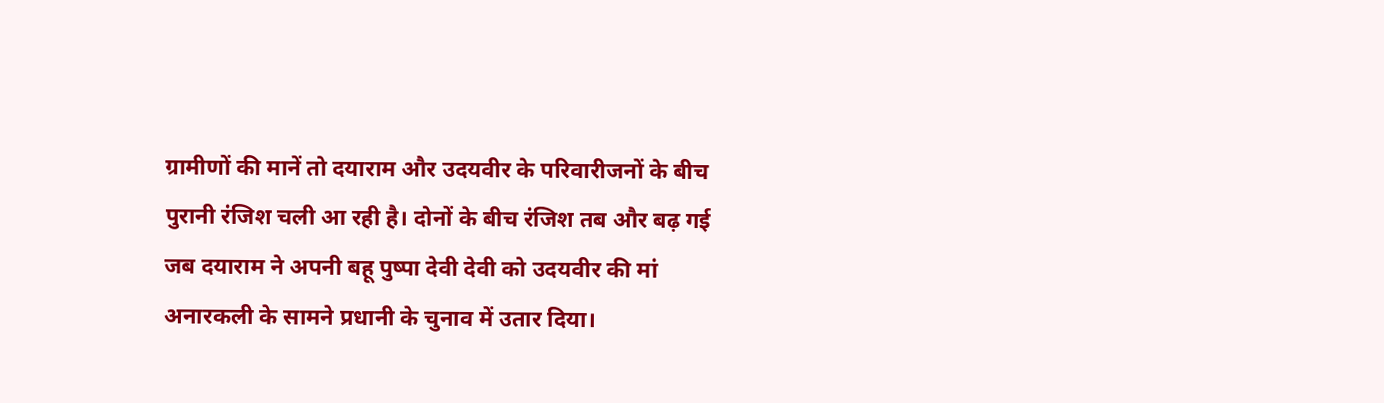ग्रामीणों की मानें तो दयाराम और उदयवीर के परिवारीजनों के बीच पुरानी रंजिश चली आ रही है। दोनों के बीच रंजिश तब और बढ़ गई जब दयाराम ने अपनी बहू पुष्पा देवी देवी को उदयवीर की मां अनारकली के सामने प्रधानी के चुनाव में उतार दिया।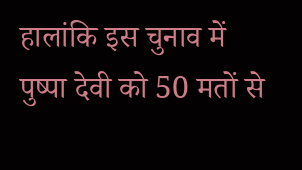हालांकि इस चुनाव में पुष्पा देवी को 50 मतों से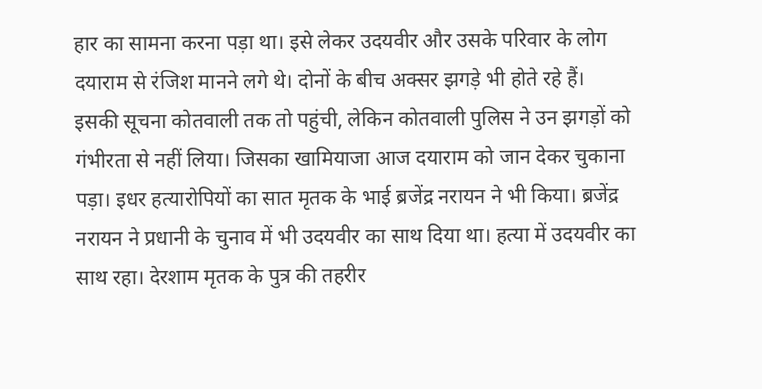हार का सामना करना पड़ा था। इसे लेकर उदयवीर और उसके परिवार के लोग दयाराम से रंजिश मानने लगे थे। दोनों के बीच अक्सर झगड़े भी होते रहे हैं।
इसकी सूचना कोतवाली तक तो पहुंची, लेकिन कोतवाली पुलिस ने उन झगड़ों को गंभीरता से नहीं लिया। जिसका खामियाजा आज दयाराम को जान देकर चुकाना पड़ा। इधर हत्यारोपियों का सात मृतक के भाई ब्रजेंद्र नरायन ने भी किया। ब्रजेंद्र नरायन ने प्रधानी के चुनाव में भी उदयवीर का साथ दिया था। हत्या में उदयवीर का साथ रहा। देरशाम मृतक के पुत्र की तहरीर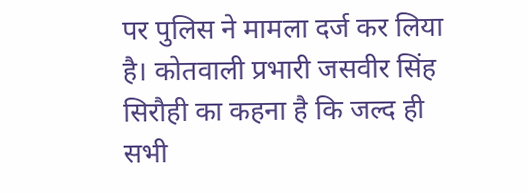पर पुलिस ने मामला दर्ज कर लिया है। कोतवाली प्रभारी जसवीर सिंह सिरौही का कहना है कि जल्द ही सभी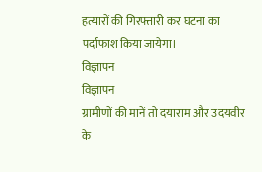हत्यारों की गिरफ्तारी कर घटना का पर्दाफाश किया जायेगा।
विज्ञापन
विज्ञापन
ग्रामीणों की मानें तो दयाराम और उदयवीर के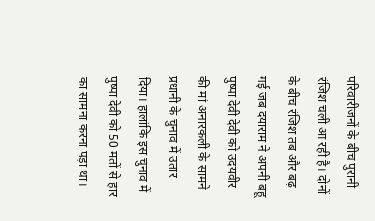परिवारीजनों के बीच पुरानी रंजिश चली आ रही है। दोनों के बीच रंजिश तब और बढ़ गई जब दयाराम ने अपनी बहू पुष्पा देवी देवी को उदयवीर की मां अनारकली के सामने प्रधानी के चुनाव में उतार दिया। हालांकि इस चुनाव में पुष्पा देवी को 50 मतों से हार का सामना करना पड़ा था।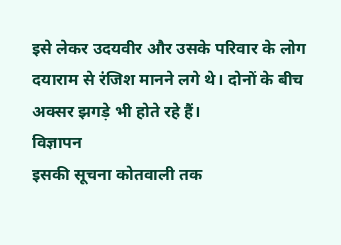इसे लेकर उदयवीर और उसके परिवार के लोग दयाराम से रंजिश मानने लगे थे। दोनों के बीच अक्सर झगड़े भी होते रहे हैं।
विज्ञापन
इसकी सूचना कोतवाली तक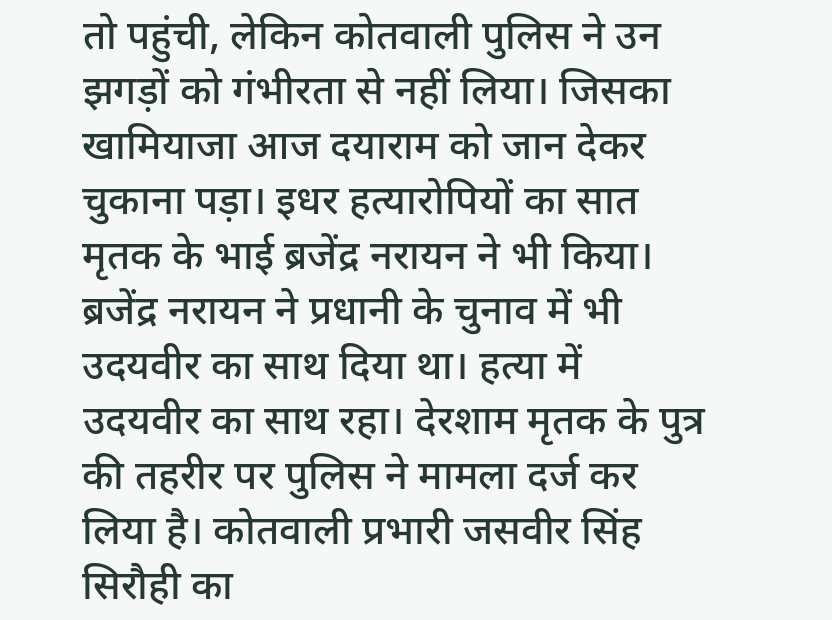तो पहुंची, लेकिन कोतवाली पुलिस ने उन झगड़ों को गंभीरता से नहीं लिया। जिसका खामियाजा आज दयाराम को जान देकर चुकाना पड़ा। इधर हत्यारोपियों का सात मृतक के भाई ब्रजेंद्र नरायन ने भी किया। ब्रजेंद्र नरायन ने प्रधानी के चुनाव में भी उदयवीर का साथ दिया था। हत्या में उदयवीर का साथ रहा। देरशाम मृतक के पुत्र की तहरीर पर पुलिस ने मामला दर्ज कर लिया है। कोतवाली प्रभारी जसवीर सिंह सिरौही का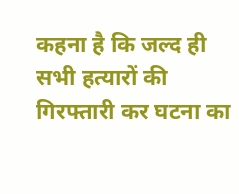कहना है कि जल्द ही सभी हत्यारों की गिरफ्तारी कर घटना का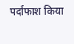पर्दाफाश किया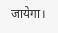जायेगा।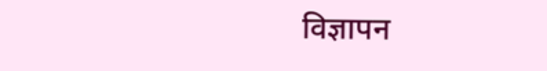विज्ञापन